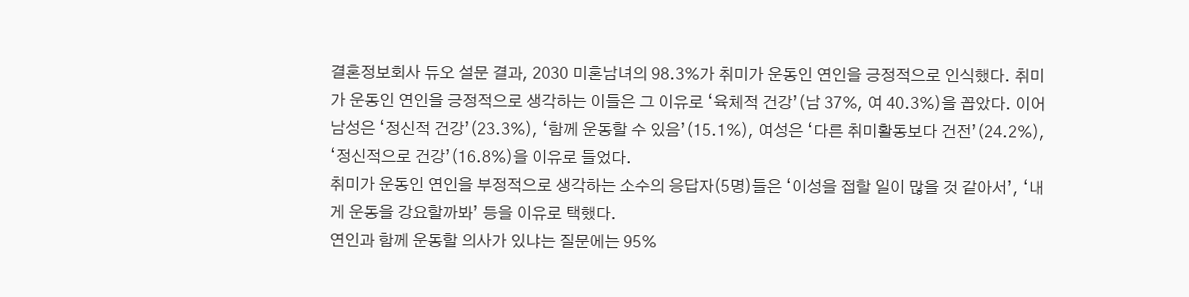결혼정보회사 듀오 설문 결과, 2030 미혼남녀의 98.3%가 취미가 운동인 연인을 긍정적으로 인식했다. 취미가 운동인 연인을 긍정적으로 생각하는 이들은 그 이유로 ‘육체적 건강’(남 37%, 여 40.3%)을 꼽았다. 이어 남성은 ‘정신적 건강’(23.3%), ‘함께 운동할 수 있음’(15.1%), 여성은 ‘다른 취미활동보다 건전’(24.2%), ‘정신적으로 건강’(16.8%)을 이유로 들었다.
취미가 운동인 연인을 부정적으로 생각하는 소수의 응답자(5명)들은 ‘이성을 접할 일이 많을 것 같아서’, ‘내게 운동을 강요할까봐’ 등을 이유로 택했다.
연인과 함께 운동할 의사가 있냐는 질문에는 95%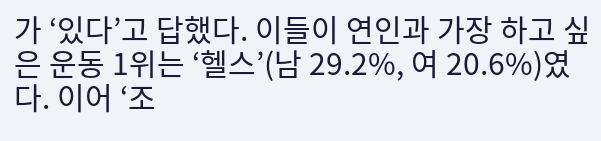가 ‘있다’고 답했다. 이들이 연인과 가장 하고 싶은 운동 1위는 ‘헬스’(남 29.2%, 여 20.6%)였다. 이어 ‘조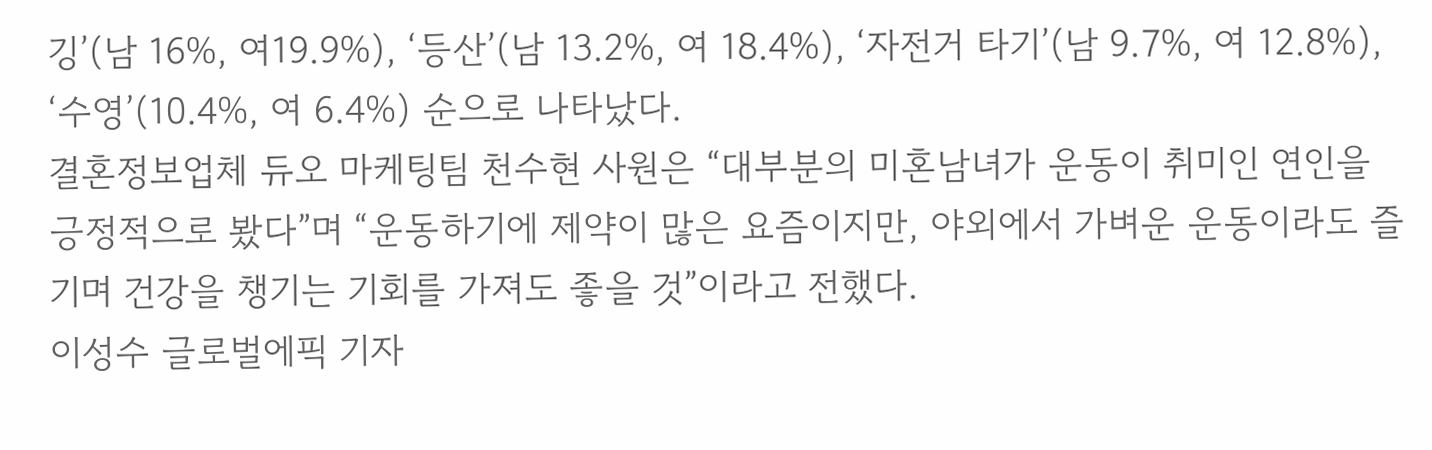깅’(남 16%, 여19.9%), ‘등산’(남 13.2%, 여 18.4%), ‘자전거 타기’(남 9.7%, 여 12.8%), ‘수영’(10.4%, 여 6.4%) 순으로 나타났다.
결혼정보업체 듀오 마케팅팀 천수현 사원은 “대부분의 미혼남녀가 운동이 취미인 연인을 긍정적으로 봤다”며 “운동하기에 제약이 많은 요즘이지만, 야외에서 가벼운 운동이라도 즐기며 건강을 챙기는 기회를 가져도 좋을 것”이라고 전했다.
이성수 글로벌에픽 기자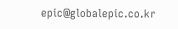epic@globalepic.co.kr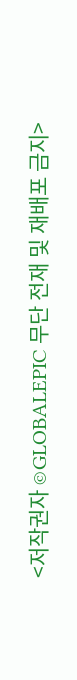<저작권자 ©GLOBALEPIC 무단 전재 및 재배포 금지>